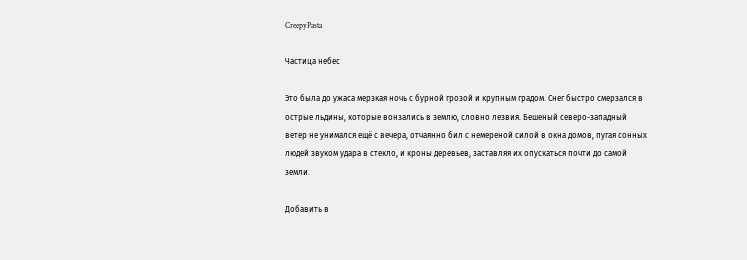CreepyPasta

Частица небес

Это была до ужаса мерзкая ночь с бурной грозой и крупным градом. Снег быстро смерзался в острые льдины, которые вонзались в землю, словно лезвия. Бешеный северо-западный ветер не унимался ещё с вечера, отчаянно бил с немереной силой в окна домов, пугая сонных людей звуком удара в стекло, и кроны деревьев, заставляя их опускаться почти до самой земли.

Добавить в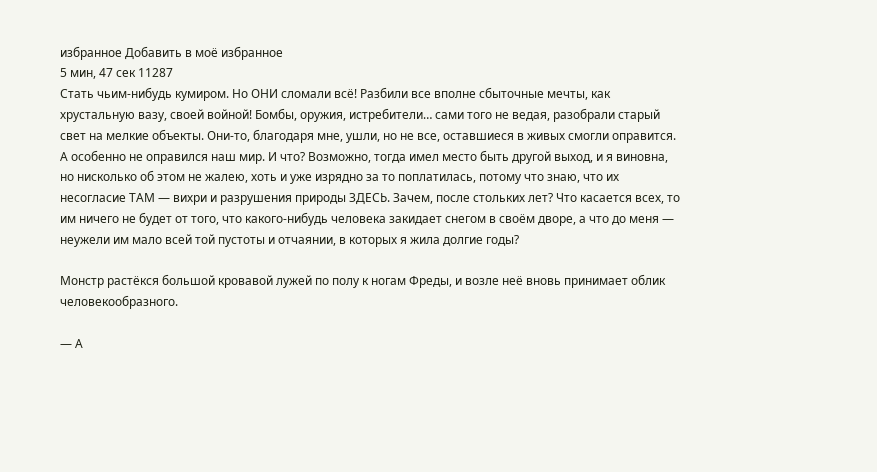избранное Добавить в моё избранное
5 мин, 47 сек 11287
Стать чьим-нибудь кумиром. Но ОНИ сломали всё! Разбили все вполне сбыточные мечты, как хрустальную вазу, своей войной! Бомбы, оружия, истребители… сами того не ведая, разобрали старый свет на мелкие объекты. Они-то, благодаря мне, ушли, но не все, оставшиеся в живых смогли оправится. А особенно не оправился наш мир. И что? Возможно, тогда имел место быть другой выход, и я виновна, но нисколько об этом не жалею, хоть и уже изрядно за то поплатилась, потому что знаю, что их несогласие ТАМ — вихри и разрушения природы ЗДЕСЬ. Зачем, после стольких лет? Что касается всех, то им ничего не будет от того, что какого-нибудь человека закидает снегом в своём дворе, а что до меня — неужели им мало всей той пустоты и отчаянии, в которых я жила долгие годы?

Монстр растёкся большой кровавой лужей по полу к ногам Фреды, и возле неё вновь принимает облик человекообразного.

— А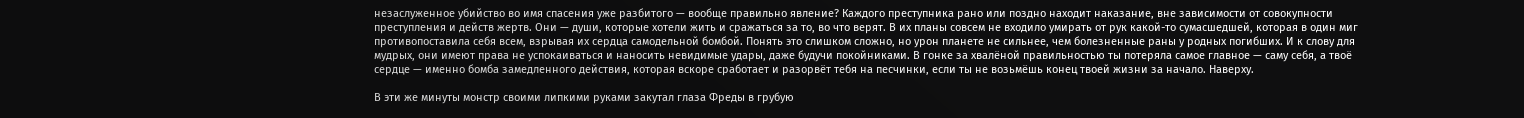незаслуженное убийство во имя спасения уже разбитого — вообще правильно явление? Каждого преступника рано или поздно находит наказание, вне зависимости от совокупности преступления и действ жертв. Они — души, которые хотели жить и сражаться за то, во что верят. В их планы совсем не входило умирать от рук какой-то сумасшедшей, которая в один миг противопоставила себя всем, взрывая их сердца самодельной бомбой. Понять это слишком сложно, но урон планете не сильнее, чем болезненные раны у родных погибших. И к слову для мудрых, они имеют права не успокаиваться и наносить невидимые удары, даже будучи покойниками. В гонке за хвалёной правильностью ты потеряла самое главное — саму себя, а твоё сердце — именно бомба замедленного действия, которая вскоре сработает и разорвёт тебя на песчинки, если ты не возьмёшь конец твоей жизни за начало. Наверху.

В эти же минуты монстр своими липкими руками закутал глаза Фреды в грубую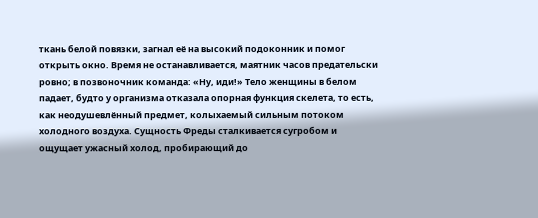ткань белой повязки, загнал её на высокий подоконник и помог открыть окно. Время не останавливается, маятник часов предательски ровно; в позвоночник команда: «Ну, иди!» Тело женщины в белом падает, будто у организма отказала опорная функция скелета, то есть, как неодушевлённый предмет, колыхаемый сильным потоком холодного воздуха. Сущность Фреды сталкивается сугробом и ощущает ужасный холод, пробирающий до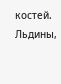костей. Льдины,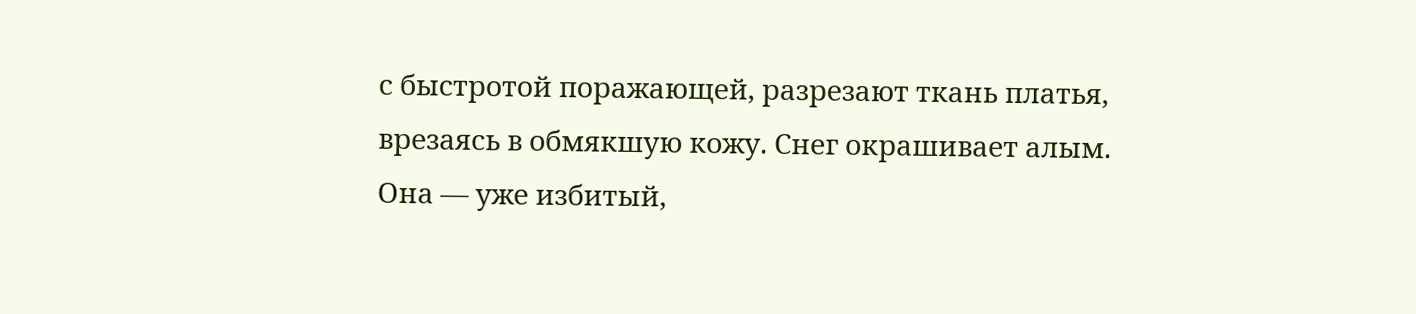с быстротой поражающей, разрезают ткань платья, врезаясь в обмякшую кожу. Снег окрашивает алым. Она — уже избитый,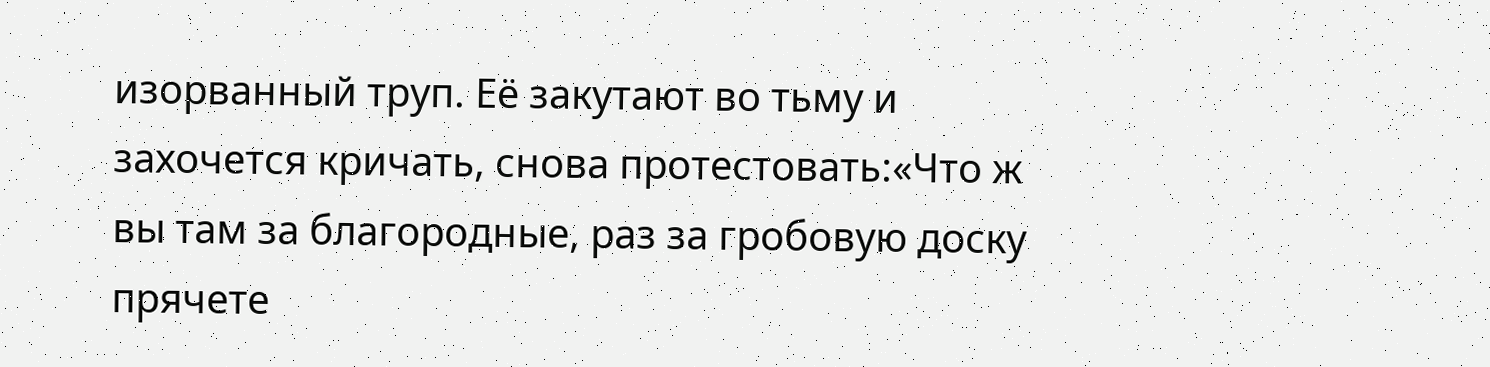изорванный труп. Её закутают во тьму и захочется кричать, снова протестовать:«Что ж вы там за благородные, раз за гробовую доску прячете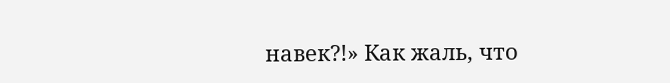навек?!» Как жаль, что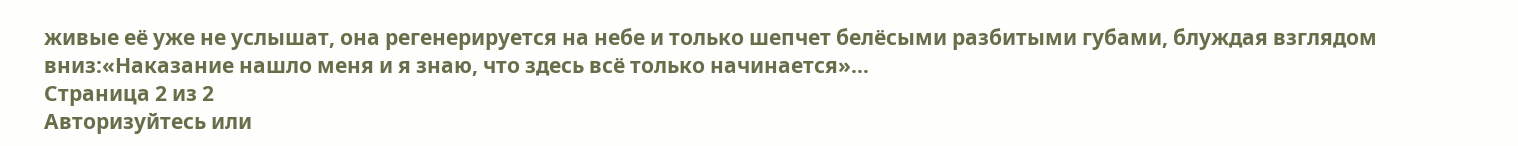живые её уже не услышат, она регенерируется на небе и только шепчет белёсыми разбитыми губами, блуждая взглядом вниз:«Наказание нашло меня и я знаю, что здесь всё только начинается»…
Страница 2 из 2
Авторизуйтесь или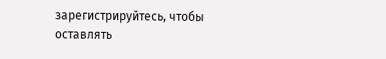зарегистрируйтесь, чтобы оставлять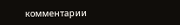комментарии